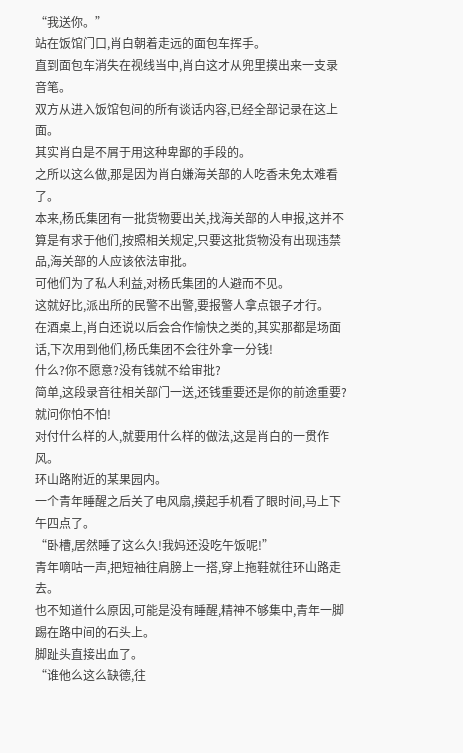“我送你。”
站在饭馆门口,肖白朝着走远的面包车挥手。
直到面包车消失在视线当中,肖白这才从兜里摸出来一支录音笔。
双方从进入饭馆包间的所有谈话内容,已经全部记录在这上面。
其实肖白是不屑于用这种卑鄙的手段的。
之所以这么做,那是因为肖白嫌海关部的人吃香未免太难看了。
本来,杨氏集团有一批货物要出关,找海关部的人申报,这并不算是有求于他们,按照相关规定,只要这批货物没有出现违禁品,海关部的人应该依法审批。
可他们为了私人利益,对杨氏集团的人避而不见。
这就好比,派出所的民警不出警,要报警人拿点银子才行。
在酒桌上,肖白还说以后会合作愉快之类的,其实那都是场面话,下次用到他们,杨氏集团不会往外拿一分钱!
什么?你不愿意?没有钱就不给审批?
简单,这段录音往相关部门一送,还钱重要还是你的前途重要?
就问你怕不怕!
对付什么样的人,就要用什么样的做法,这是肖白的一贯作风。
环山路附近的某果园内。
一个青年睡醒之后关了电风扇,摸起手机看了眼时间,马上下午四点了。
“卧槽,居然睡了这么久!我妈还没吃午饭呢!”
青年嘀咕一声,把短袖往肩膀上一搭,穿上拖鞋就往环山路走去。
也不知道什么原因,可能是没有睡醒,精神不够集中,青年一脚踢在路中间的石头上。
脚趾头直接出血了。
“谁他么这么缺德,往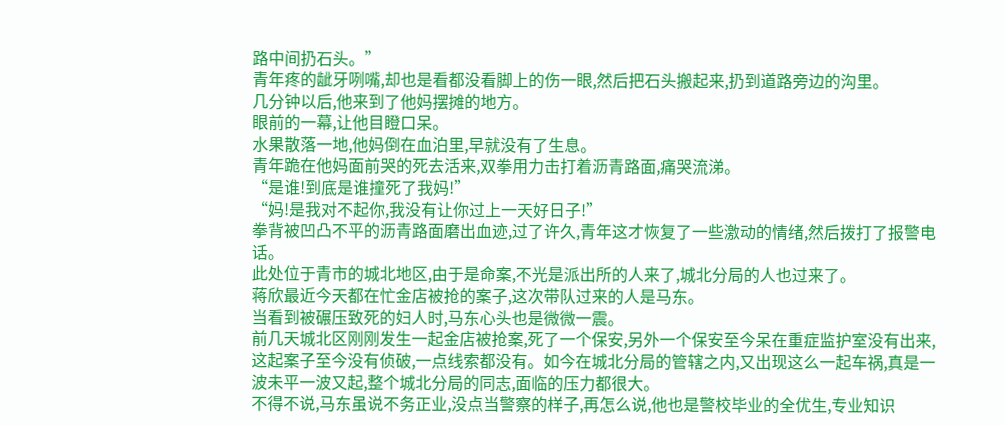路中间扔石头。”
青年疼的龇牙咧嘴,却也是看都没看脚上的伤一眼,然后把石头搬起来,扔到道路旁边的沟里。
几分钟以后,他来到了他妈摆摊的地方。
眼前的一幕,让他目瞪口呆。
水果散落一地,他妈倒在血泊里,早就没有了生息。
青年跪在他妈面前哭的死去活来,双拳用力击打着沥青路面,痛哭流涕。
“是谁!到底是谁撞死了我妈!”
“妈!是我对不起你,我没有让你过上一天好日子!”
拳背被凹凸不平的沥青路面磨出血迹,过了许久,青年这才恢复了一些激动的情绪,然后拨打了报警电话。
此处位于青市的城北地区,由于是命案,不光是派出所的人来了,城北分局的人也过来了。
蒋欣最近今天都在忙金店被抢的案子,这次带队过来的人是马东。
当看到被碾压致死的妇人时,马东心头也是微微一震。
前几天城北区刚刚发生一起金店被抢案,死了一个保安,另外一个保安至今呆在重症监护室没有出来,这起案子至今没有侦破,一点线索都没有。如今在城北分局的管辖之内,又出现这么一起车祸,真是一波未平一波又起,整个城北分局的同志,面临的压力都很大。
不得不说,马东虽说不务正业,没点当警察的样子,再怎么说,他也是警校毕业的全优生,专业知识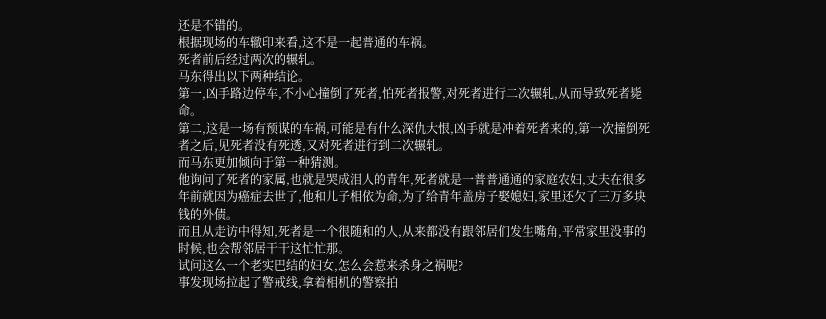还是不错的。
根据现场的车辙印来看,这不是一起普通的车祸。
死者前后经过两次的辗轧。
马东得出以下两种结论。
第一,凶手路边停车,不小心撞倒了死者,怕死者报警,对死者进行二次辗轧,从而导致死者毙命。
第二,这是一场有预谋的车祸,可能是有什么深仇大恨,凶手就是冲着死者来的,第一次撞倒死者之后,见死者没有死透,又对死者进行到二次辗轧。
而马东更加倾向于第一种猜测。
他询问了死者的家属,也就是哭成泪人的青年,死者就是一普普通通的家庭农妇,丈夫在很多年前就因为癌症去世了,他和儿子相依为命,为了给青年盖房子娶媳妇,家里还欠了三万多块钱的外债。
而且从走访中得知,死者是一个很随和的人,从来都没有跟邻居们发生嘴角,平常家里没事的时候,也会帮邻居干干这忙忙那。
试问这么一个老实巴结的妇女,怎么会惹来杀身之祸呢?
事发现场拉起了警戒线,拿着相机的警察拍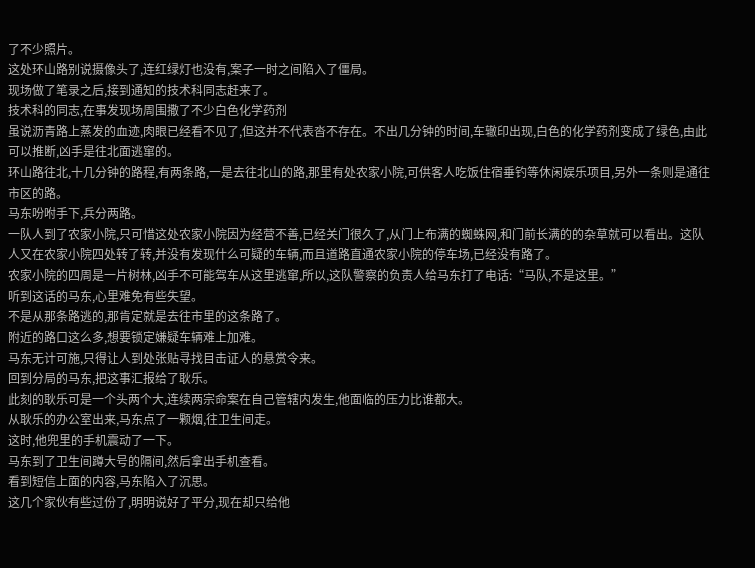了不少照片。
这处环山路别说摄像头了,连红绿灯也没有,案子一时之间陷入了僵局。
现场做了笔录之后,接到通知的技术科同志赶来了。
技术科的同志,在事发现场周围撒了不少白色化学药剂
虽说沥青路上蒸发的血迹,肉眼已经看不见了,但这并不代表沓不存在。不出几分钟的时间,车辙印出现,白色的化学药剂变成了绿色,由此可以推断,凶手是往北面逃窜的。
环山路往北,十几分钟的路程,有两条路,一是去往北山的路,那里有处农家小院,可供客人吃饭住宿垂钓等休闲娱乐项目,另外一条则是通往市区的路。
马东吩咐手下,兵分两路。
一队人到了农家小院,只可惜这处农家小院因为经营不善,已经关门很久了,从门上布满的蜘蛛网,和门前长满的的杂草就可以看出。这队人又在农家小院四处转了转,并没有发现什么可疑的车辆,而且道路直通农家小院的停车场,已经没有路了。
农家小院的四周是一片树林,凶手不可能驾车从这里逃窜,所以,这队警察的负责人给马东打了电话:“马队,不是这里。”
听到这话的马东,心里难免有些失望。
不是从那条路逃的,那肯定就是去往市里的这条路了。
附近的路口这么多,想要锁定嫌疑车辆难上加难。
马东无计可施,只得让人到处张贴寻找目击证人的悬赏令来。
回到分局的马东,把这事汇报给了耿乐。
此刻的耿乐可是一个头两个大,连续两宗命案在自己管辖内发生,他面临的压力比谁都大。
从耿乐的办公室出来,马东点了一颗烟,往卫生间走。
这时,他兜里的手机震动了一下。
马东到了卫生间蹲大号的隔间,然后拿出手机查看。
看到短信上面的内容,马东陷入了沉思。
这几个家伙有些过份了,明明说好了平分,现在却只给他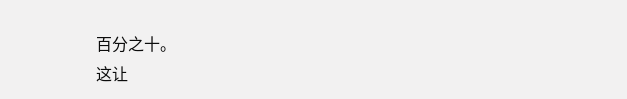百分之十。
这让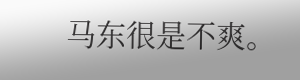马东很是不爽。